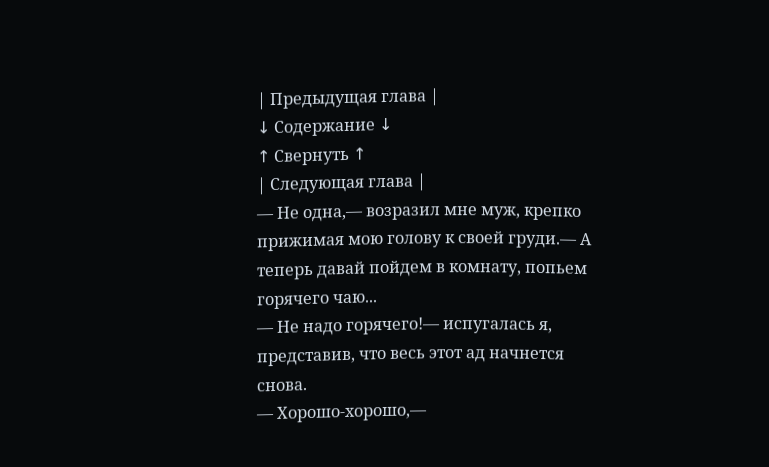| Предыдущая глава |
↓ Содержание ↓
↑ Свернуть ↑
| Следующая глава |
— Не одна,— возразил мне муж, крепко прижимая мою голову к своей груди.— А теперь давай пойдем в комнату, попьем горячего чаю...
— Не надо горячего!— испугалась я, представив, что весь этот ад начнется снова.
— Хорошо-хорошо,—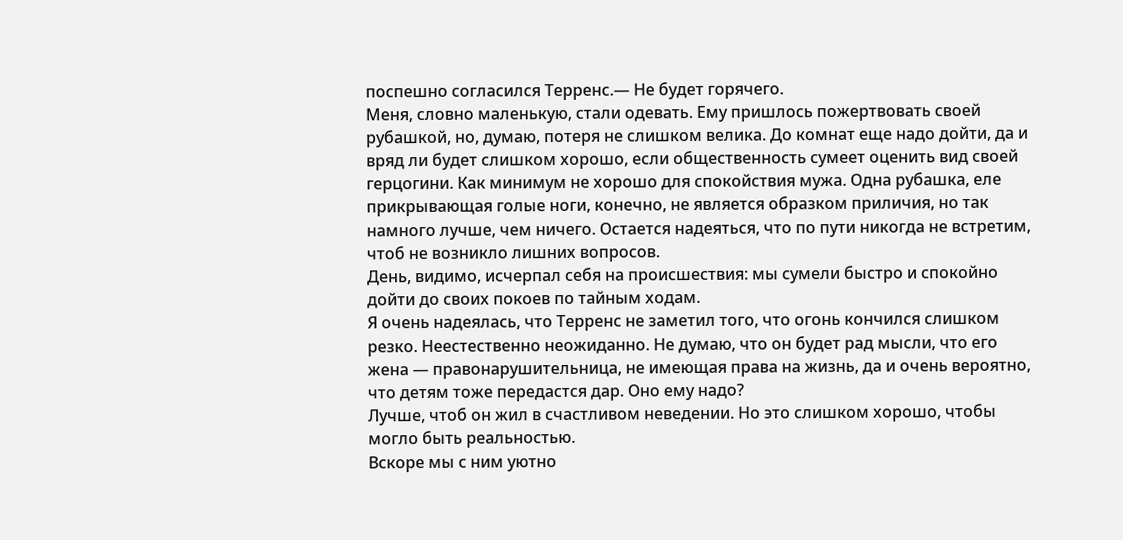поспешно согласился Терренс.— Не будет горячего.
Меня, словно маленькую, стали одевать. Ему пришлось пожертвовать своей рубашкой, но, думаю, потеря не слишком велика. До комнат еще надо дойти, да и вряд ли будет слишком хорошо, если общественность сумеет оценить вид своей герцогини. Как минимум не хорошо для спокойствия мужа. Одна рубашка, еле прикрывающая голые ноги, конечно, не является образком приличия, но так намного лучше, чем ничего. Остается надеяться, что по пути никогда не встретим, чтоб не возникло лишних вопросов.
День, видимо, исчерпал себя на происшествия: мы сумели быстро и спокойно дойти до своих покоев по тайным ходам.
Я очень надеялась, что Терренс не заметил того, что огонь кончился слишком резко. Неестественно неожиданно. Не думаю, что он будет рад мысли, что его жена — правонарушительница, не имеющая права на жизнь, да и очень вероятно, что детям тоже передастся дар. Оно ему надо?
Лучше, чтоб он жил в счастливом неведении. Но это слишком хорошо, чтобы могло быть реальностью.
Вскоре мы с ним уютно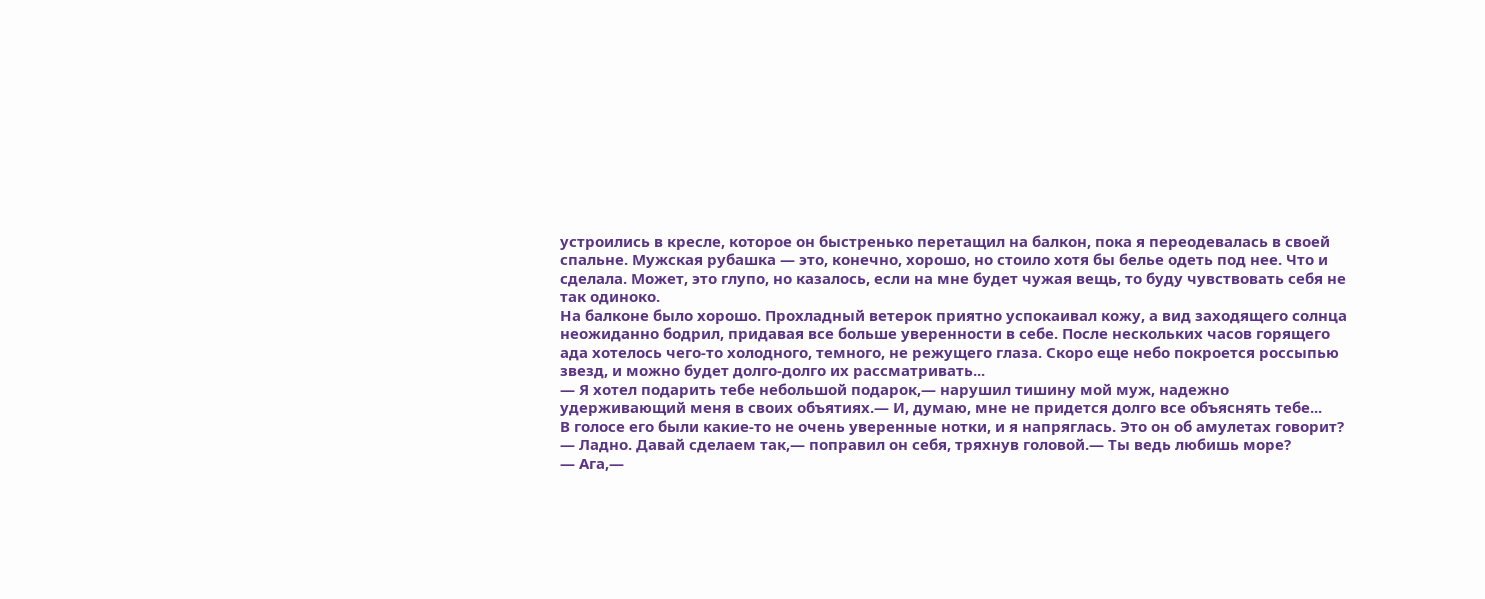устроились в кресле, которое он быстренько перетащил на балкон, пока я переодевалась в своей спальне. Мужская рубашка — это, конечно, хорошо, но стоило хотя бы белье одеть под нее. Что и сделала. Может, это глупо, но казалось, если на мне будет чужая вещь, то буду чувствовать себя не так одиноко.
На балконе было хорошо. Прохладный ветерок приятно успокаивал кожу, а вид заходящего солнца неожиданно бодрил, придавая все больше уверенности в себе. После нескольких часов горящего ада хотелось чего-то холодного, темного, не режущего глаза. Скоро еще небо покроется россыпью звезд, и можно будет долго-долго их рассматривать...
— Я хотел подарить тебе небольшой подарок,— нарушил тишину мой муж, надежно удерживающий меня в своих объятиях.— И, думаю, мне не придется долго все объяснять тебе...
В голосе его были какие-то не очень уверенные нотки, и я напряглась. Это он об амулетах говорит?
— Ладно. Давай сделаем так,— поправил он себя, тряхнув головой.— Ты ведь любишь море?
— Ага,—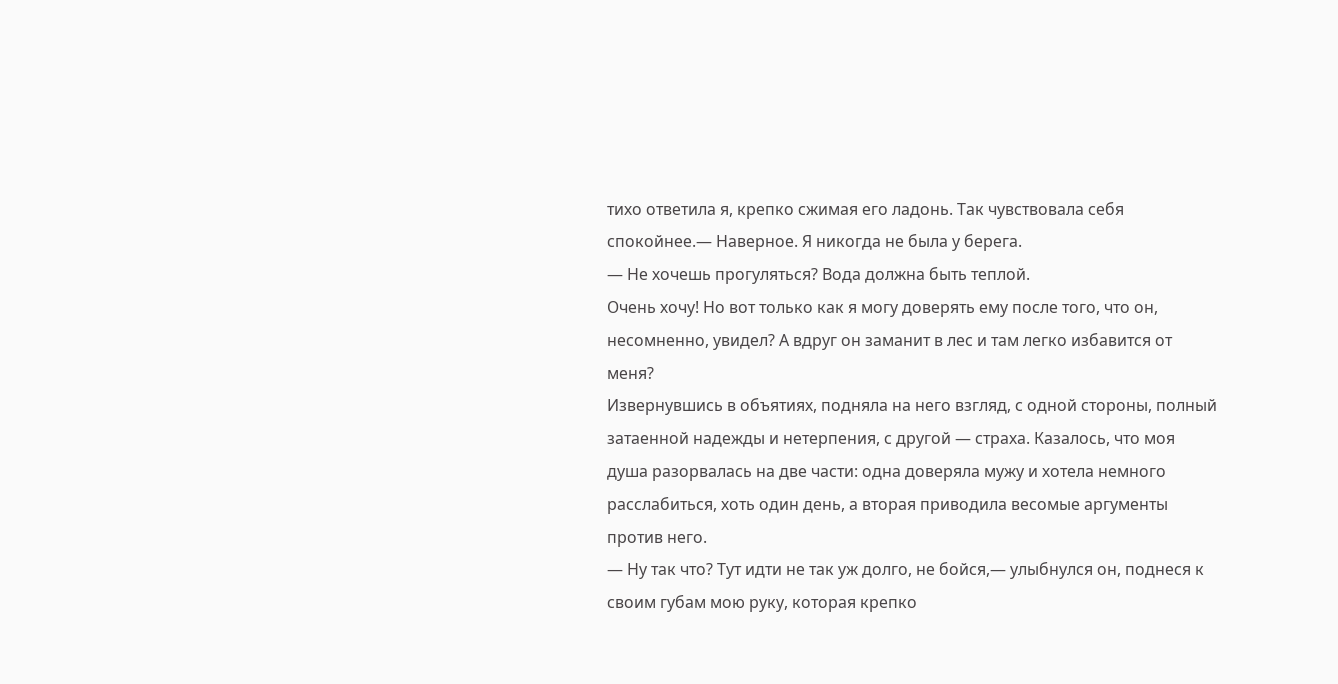тихо ответила я, крепко сжимая его ладонь. Так чувствовала себя спокойнее.— Наверное. Я никогда не была у берега.
— Не хочешь прогуляться? Вода должна быть теплой.
Очень хочу! Но вот только как я могу доверять ему после того, что он, несомненно, увидел? А вдруг он заманит в лес и там легко избавится от меня?
Извернувшись в объятиях, подняла на него взгляд, с одной стороны, полный затаенной надежды и нетерпения, с другой — страха. Казалось, что моя душа разорвалась на две части: одна доверяла мужу и хотела немного расслабиться, хоть один день, а вторая приводила весомые аргументы против него.
— Ну так что? Тут идти не так уж долго, не бойся,— улыбнулся он, поднеся к своим губам мою руку, которая крепко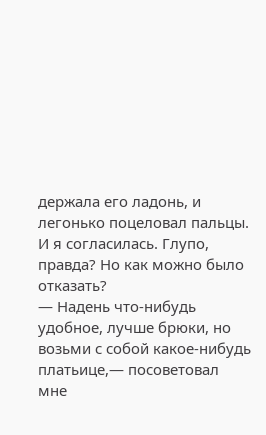держала его ладонь, и легонько поцеловал пальцы.
И я согласилась. Глупо, правда? Но как можно было отказать?
— Надень что-нибудь удобное, лучше брюки, но возьми с собой какое-нибудь платьице,— посоветовал мне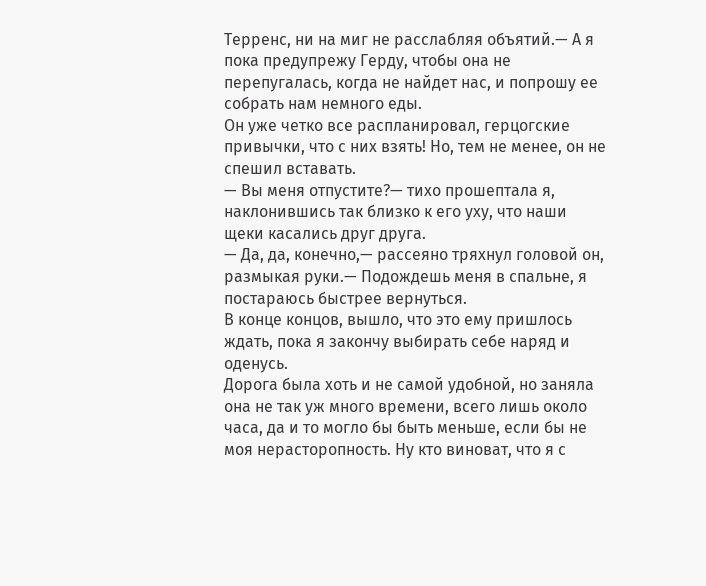Терренс, ни на миг не расслабляя объятий.— А я пока предупрежу Герду, чтобы она не перепугалась, когда не найдет нас, и попрошу ее собрать нам немного еды.
Он уже четко все распланировал, герцогские привычки, что с них взять! Но, тем не менее, он не спешил вставать.
— Вы меня отпустите?— тихо прошептала я, наклонившись так близко к его уху, что наши щеки касались друг друга.
— Да, да, конечно,— рассеяно тряхнул головой он, размыкая руки.— Подождешь меня в спальне, я постараюсь быстрее вернуться.
В конце концов, вышло, что это ему пришлось ждать, пока я закончу выбирать себе наряд и оденусь.
Дорога была хоть и не самой удобной, но заняла она не так уж много времени, всего лишь около часа, да и то могло бы быть меньше, если бы не моя нерасторопность. Ну кто виноват, что я с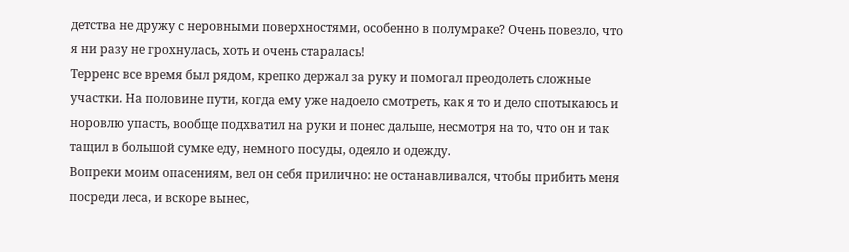детства не дружу с неровными поверхностями, особенно в полумраке? Очень повезло, что я ни разу не грохнулась, хоть и очень старалась!
Терренс все время был рядом, крепко держал за руку и помогал преодолеть сложные участки. На половине пути, когда ему уже надоело смотреть, как я то и дело спотыкаюсь и норовлю упасть, вообще подхватил на руки и понес дальше, несмотря на то, что он и так тащил в большой сумке еду, немного посуды, одеяло и одежду.
Вопреки моим опасениям, вел он себя прилично: не останавливался, чтобы прибить меня посреди леса, и вскоре вынес,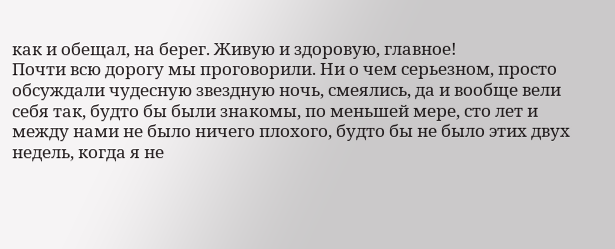как и обещал, на берег. Живую и здоровую, главное!
Почти всю дорогу мы проговорили. Ни о чем серьезном, просто обсуждали чудесную звездную ночь, смеялись, да и вообще вели себя так, будто бы были знакомы, по меньшей мере, сто лет и между нами не было ничего плохого, будто бы не было этих двух недель, когда я не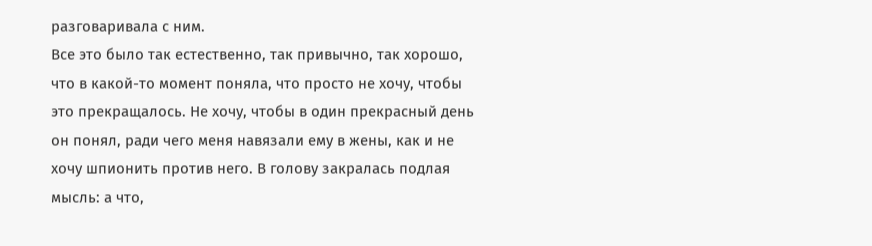разговаривала с ним.
Все это было так естественно, так привычно, так хорошо, что в какой-то момент поняла, что просто не хочу, чтобы это прекращалось. Не хочу, чтобы в один прекрасный день он понял, ради чего меня навязали ему в жены, как и не хочу шпионить против него. В голову закралась подлая мысль: а что,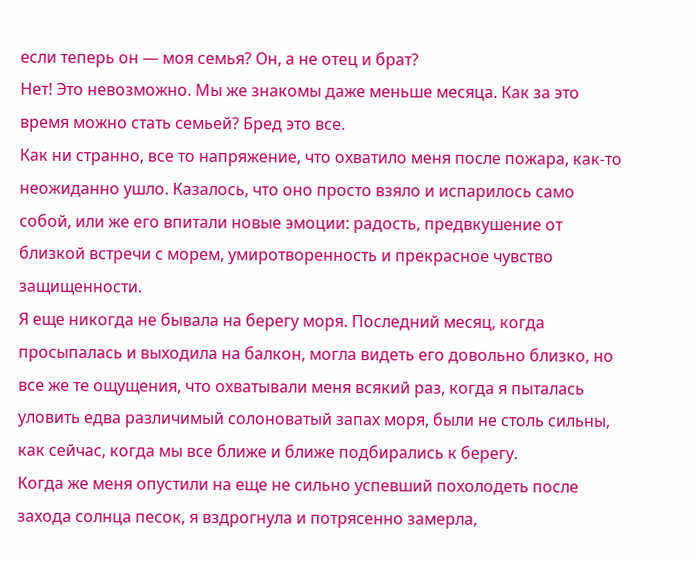если теперь он — моя семья? Он, а не отец и брат?
Нет! Это невозможно. Мы же знакомы даже меньше месяца. Как за это время можно стать семьей? Бред это все.
Как ни странно, все то напряжение, что охватило меня после пожара, как-то неожиданно ушло. Казалось, что оно просто взяло и испарилось само собой, или же его впитали новые эмоции: радость, предвкушение от близкой встречи с морем, умиротворенность и прекрасное чувство защищенности.
Я еще никогда не бывала на берегу моря. Последний месяц, когда просыпалась и выходила на балкон, могла видеть его довольно близко, но все же те ощущения, что охватывали меня всякий раз, когда я пыталась уловить едва различимый солоноватый запах моря, были не столь сильны, как сейчас, когда мы все ближе и ближе подбирались к берегу.
Когда же меня опустили на еще не сильно успевший похолодеть после захода солнца песок, я вздрогнула и потрясенно замерла,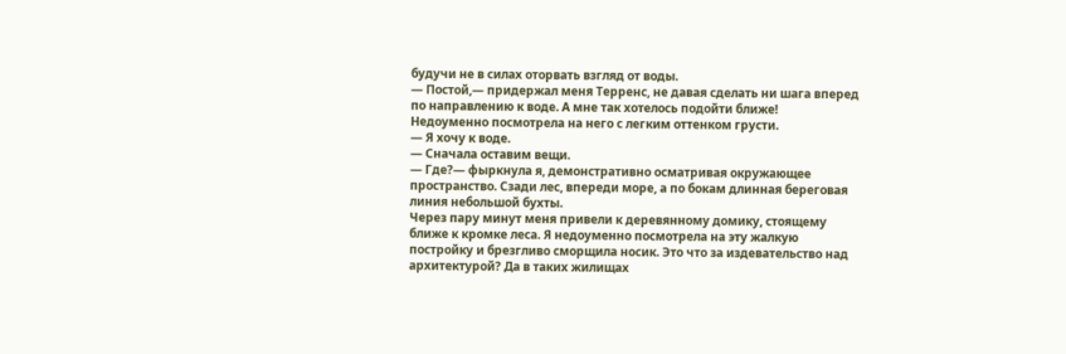будучи не в силах оторвать взгляд от воды.
— Постой,— придержал меня Терренс, не давая сделать ни шага вперед по направлению к воде. А мне так хотелось подойти ближе!
Недоуменно посмотрела на него с легким оттенком грусти.
— Я хочу к воде.
— Сначала оставим вещи.
— Где?— фыркнула я, демонстративно осматривая окружающее пространство. Сзади лес, впереди море, а по бокам длинная береговая линия небольшой бухты.
Через пару минут меня привели к деревянному домику, стоящему ближе к кромке леса. Я недоуменно посмотрела на эту жалкую постройку и брезгливо сморщила носик. Это что за издевательство над архитектурой? Да в таких жилищах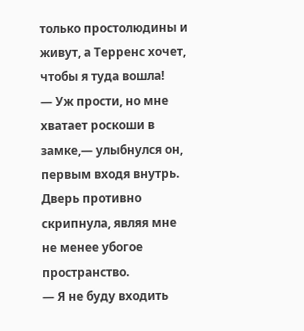только простолюдины и живут, а Терренс хочет, чтобы я туда вошла!
— Уж прости, но мне хватает роскоши в замке,— улыбнулся он, первым входя внутрь.
Дверь противно скрипнула, являя мне не менее убогое пространство.
— Я не буду входить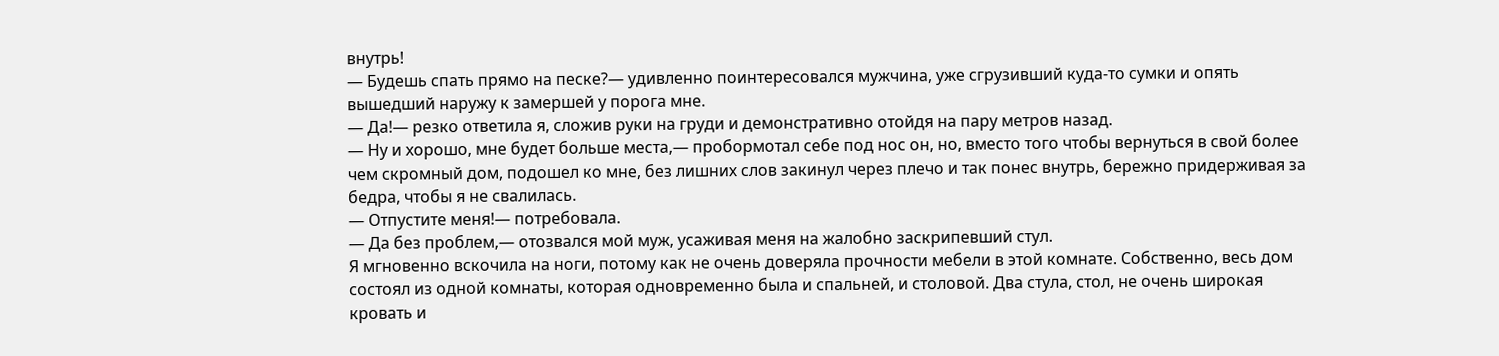внутрь!
— Будешь спать прямо на песке?— удивленно поинтересовался мужчина, уже сгрузивший куда-то сумки и опять вышедший наружу к замершей у порога мне.
— Да!— резко ответила я, сложив руки на груди и демонстративно отойдя на пару метров назад.
— Ну и хорошо, мне будет больше места,— пробормотал себе под нос он, но, вместо того чтобы вернуться в свой более чем скромный дом, подошел ко мне, без лишних слов закинул через плечо и так понес внутрь, бережно придерживая за бедра, чтобы я не свалилась.
— Отпустите меня!— потребовала.
— Да без проблем,— отозвался мой муж, усаживая меня на жалобно заскрипевший стул.
Я мгновенно вскочила на ноги, потому как не очень доверяла прочности мебели в этой комнате. Собственно, весь дом состоял из одной комнаты, которая одновременно была и спальней, и столовой. Два стула, стол, не очень широкая кровать и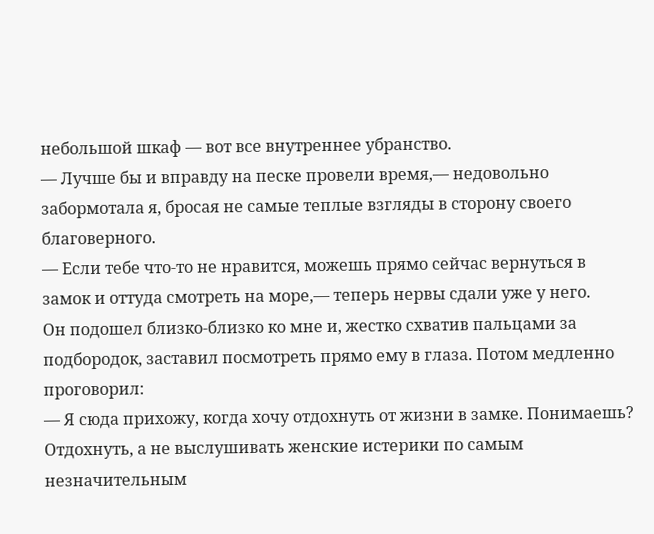небольшой шкаф — вот все внутреннее убранство.
— Лучше бы и вправду на песке провели время,— недовольно забормотала я, бросая не самые теплые взгляды в сторону своего благоверного.
— Если тебе что-то не нравится, можешь прямо сейчас вернуться в замок и оттуда смотреть на море,— теперь нервы сдали уже у него.
Он подошел близко-близко ко мне и, жестко схватив пальцами за подбородок, заставил посмотреть прямо ему в глаза. Потом медленно проговорил:
— Я сюда прихожу, когда хочу отдохнуть от жизни в замке. Понимаешь? Отдохнуть, а не выслушивать женские истерики по самым незначительным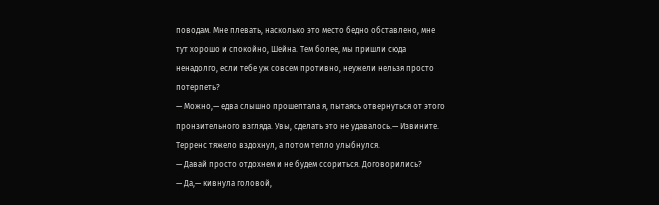поводам. Мне плевать, насколько это место бедно обставлено, мне тут хорошо и спокойно, Шейна. Тем более, мы пришли сюда ненадолго, если тебе уж совсем противно, неужели нельзя просто потерпеть?
— Можно,— едва слышно прошептала я, пытаясь отвернуться от этого пронзительного взгляда. Увы, сделать это не удавалось.— Извините.
Терренс тяжело вздохнул, а потом тепло улыбнулся.
— Давай просто отдохнем и не будем ссориться. Договорились?
— Да,— кивнула головой,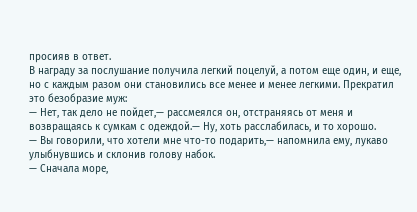просияв в ответ.
В награду за послушание получила легкий поцелуй, а потом еще один, и еще, но с каждым разом они становились все менее и менее легкими. Прекратил это безобразие муж:
— Нет, так дело не пойдет,— рассмеялся он, отстраняясь от меня и возвращаясь к сумкам с одеждой.— Ну, хоть расслабилась, и то хорошо.
— Вы говорили, что хотели мне что-то подарить,— напомнила ему, лукаво улыбнувшись и склонив голову набок.
— Сначала море,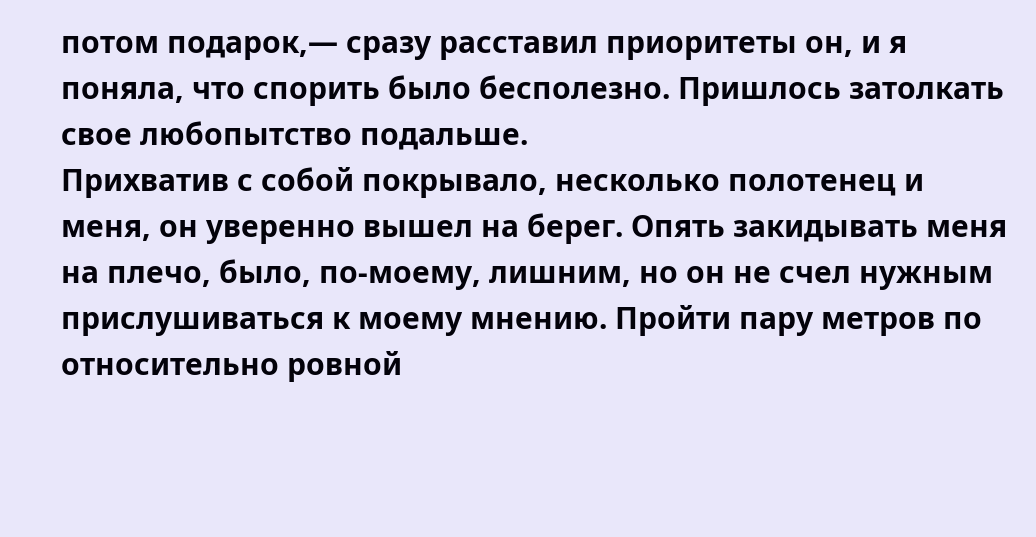потом подарок,— сразу расставил приоритеты он, и я поняла, что спорить было бесполезно. Пришлось затолкать свое любопытство подальше.
Прихватив с собой покрывало, несколько полотенец и меня, он уверенно вышел на берег. Опять закидывать меня на плечо, было, по-моему, лишним, но он не счел нужным прислушиваться к моему мнению. Пройти пару метров по относительно ровной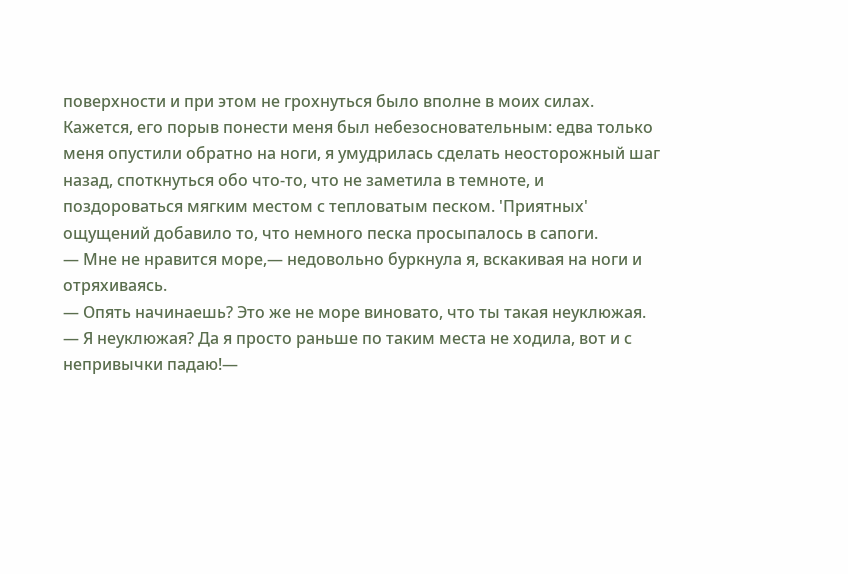поверхности и при этом не грохнуться было вполне в моих силах.
Кажется, его порыв понести меня был небезосновательным: едва только меня опустили обратно на ноги, я умудрилась сделать неосторожный шаг назад, споткнуться обо что-то, что не заметила в темноте, и поздороваться мягким местом с тепловатым песком. 'Приятных' ощущений добавило то, что немного песка просыпалось в сапоги.
— Мне не нравится море,— недовольно буркнула я, вскакивая на ноги и отряхиваясь.
— Опять начинаешь? Это же не море виновато, что ты такая неуклюжая.
— Я неуклюжая? Да я просто раньше по таким места не ходила, вот и с непривычки падаю!—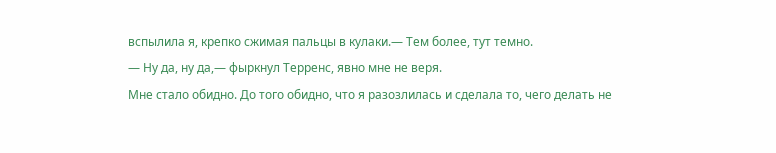вспылила я, крепко сжимая пальцы в кулаки.— Тем более, тут темно.
— Ну да, ну да,— фыркнул Терренс, явно мне не веря.
Мне стало обидно. До того обидно, что я разозлилась и сделала то, чего делать не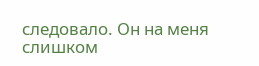следовало. Он на меня слишком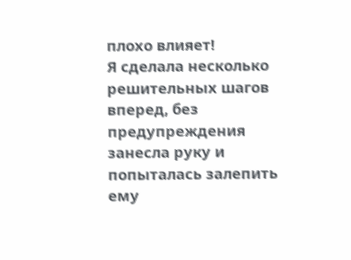плохо влияет!
Я сделала несколько решительных шагов вперед, без предупреждения занесла руку и попыталась залепить ему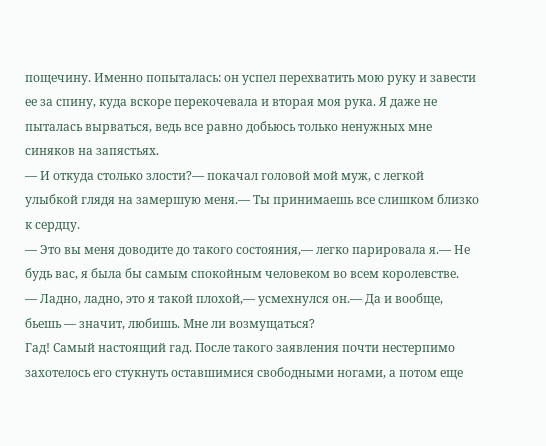пощечину. Именно попыталась: он успел перехватить мою руку и завести ее за спину, куда вскоре перекочевала и вторая моя рука. Я даже не пыталась вырваться, ведь все равно добьюсь только ненужных мне синяков на запястьях.
— И откуда столько злости?— покачал головой мой муж, с легкой улыбкой глядя на замершую меня.— Ты принимаешь все слишком близко к сердцу.
— Это вы меня доводите до такого состояния,— легко парировала я.— Не будь вас, я была бы самым спокойным человеком во всем королевстве.
— Ладно, ладно, это я такой плохой,— усмехнулся он.— Да и вообще, бьешь — значит, любишь. Мне ли возмущаться?
Гад! Самый настоящий гад. После такого заявления почти нестерпимо захотелось его стукнуть оставшимися свободными ногами, а потом еще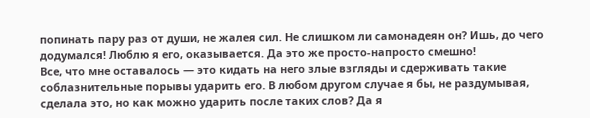попинать пару раз от души, не жалея сил. Не слишком ли самонадеян он? Ишь, до чего додумался! Люблю я его, оказывается. Да это же просто-напросто смешно!
Все, что мне оставалось — это кидать на него злые взгляды и сдерживать такие соблазнительные порывы ударить его. В любом другом случае я бы, не раздумывая, сделала это, но как можно ударить после таких слов? Да я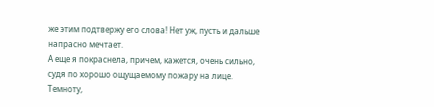же этим подтвержу его слова! Нет уж, пусть и дальше напрасно мечтает.
А еще я покраснела, причем, кажется, очень сильно, судя по хорошо ощущаемому пожару на лице. Темноту,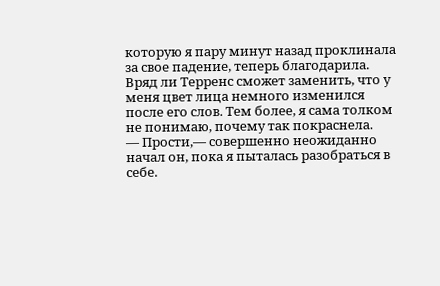которую я пару минут назад проклинала за свое падение, теперь благодарила. Вряд ли Терренс сможет заменить, что у меня цвет лица немного изменился после его слов. Тем более, я сама толком не понимаю, почему так покраснела.
— Прости,— совершенно неожиданно начал он, пока я пыталась разобраться в себе.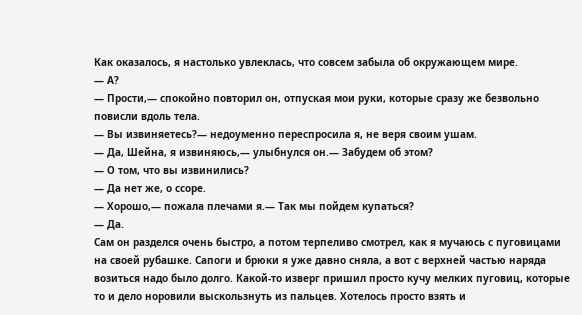Как оказалось, я настолько увлеклась, что совсем забыла об окружающем мире.
— А?
— Прости,— спокойно повторил он, отпуская мои руки, которые сразу же безвольно повисли вдоль тела.
— Вы извиняетесь?— недоуменно переспросила я, не веря своим ушам.
— Да, Шейна, я извиняюсь,— улыбнулся он.— Забудем об этом?
— О том, что вы извинились?
— Да нет же, о ссоре.
— Хорошо,— пожала плечами я.— Так мы пойдем купаться?
— Да.
Сам он разделся очень быстро, а потом терпеливо смотрел, как я мучаюсь с пуговицами на своей рубашке. Сапоги и брюки я уже давно сняла, а вот с верхней частью наряда возиться надо было долго. Какой-то изверг пришил просто кучу мелких пуговиц, которые то и дело норовили выскользнуть из пальцев. Хотелось просто взять и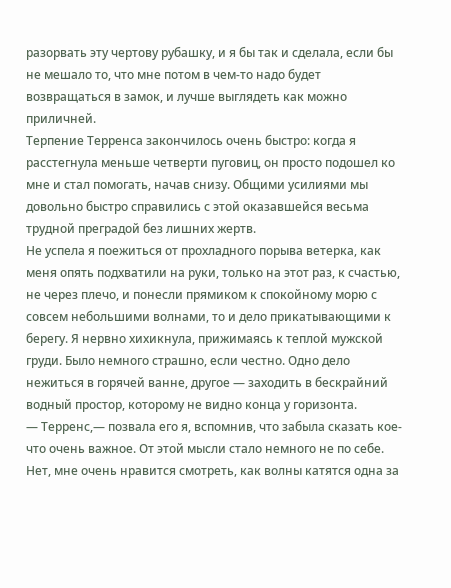разорвать эту чертову рубашку, и я бы так и сделала, если бы не мешало то, что мне потом в чем-то надо будет возвращаться в замок, и лучше выглядеть как можно приличней.
Терпение Терренса закончилось очень быстро: когда я расстегнула меньше четверти пуговиц, он просто подошел ко мне и стал помогать, начав снизу. Общими усилиями мы довольно быстро справились с этой оказавшейся весьма трудной преградой без лишних жертв.
Не успела я поежиться от прохладного порыва ветерка, как меня опять подхватили на руки, только на этот раз, к счастью, не через плечо, и понесли прямиком к спокойному морю с совсем небольшими волнами, то и дело прикатывающими к берегу. Я нервно хихикнула, прижимаясь к теплой мужской груди. Было немного страшно, если честно. Одно дело нежиться в горячей ванне, другое — заходить в бескрайний водный простор, которому не видно конца у горизонта.
— Терренс,— позвала его я, вспомнив, что забыла сказать кое-что очень важное. От этой мысли стало немного не по себе.
Нет, мне очень нравится смотреть, как волны катятся одна за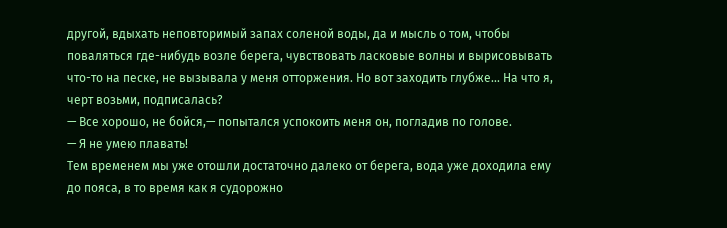другой, вдыхать неповторимый запах соленой воды, да и мысль о том, чтобы поваляться где-нибудь возле берега, чувствовать ласковые волны и вырисовывать что-то на песке, не вызывала у меня отторжения. Но вот заходить глубже... На что я, черт возьми, подписалась?
— Все хорошо, не бойся,— попытался успокоить меня он, погладив по голове.
— Я не умею плавать!
Тем временем мы уже отошли достаточно далеко от берега, вода уже доходила ему до пояса, в то время как я судорожно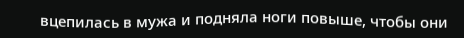вцепилась в мужа и подняла ноги повыше, чтобы они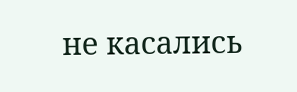не касались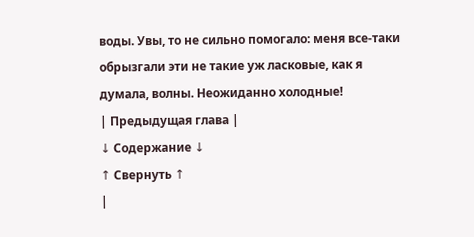воды. Увы, то не сильно помогало: меня все-таки обрызгали эти не такие уж ласковые, как я думала, волны. Неожиданно холодные!
| Предыдущая глава |
↓ Содержание ↓
↑ Свернуть ↑
|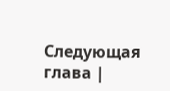Следующая глава |